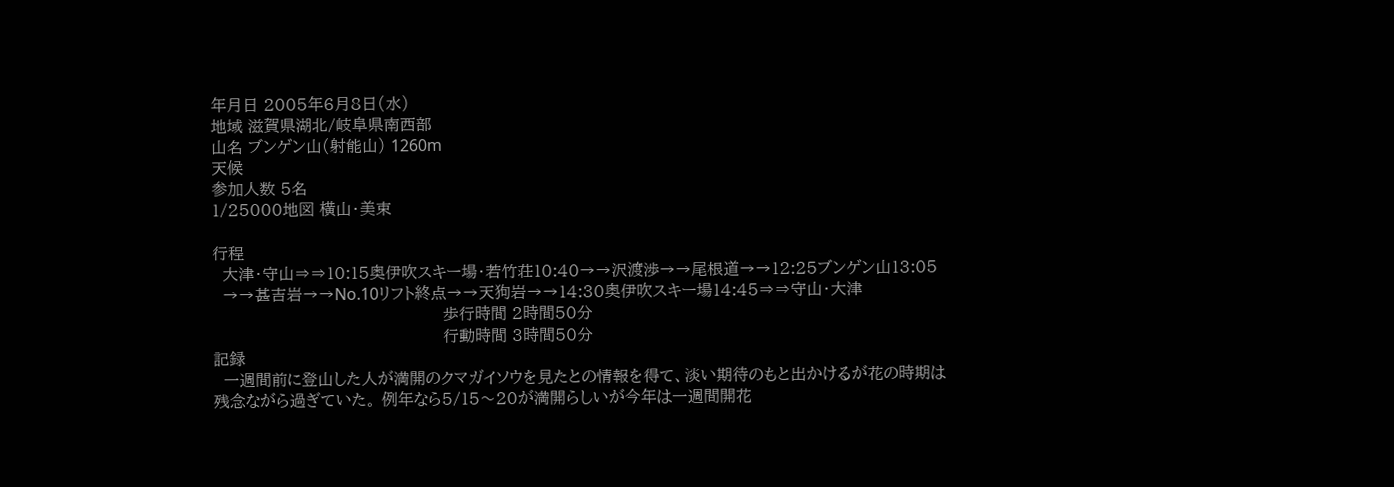年月日 2005年6月8日(水)
地域 滋賀県湖北/岐阜県南西部
山名 ブンゲン山(射能山) 1260m
天候
参加人数 5名
1/25000地図 横山・美束

行程
  大津・守山⇒⇒10:15奥伊吹スキー場・若竹荘10:40→→沢渡渉→→尾根道→→12:25ブンゲン山13:05
  →→甚吉岩→→No.10リフト終点→→天狗岩→→14:30奥伊吹スキー場14:45⇒⇒守山・大津
                                              歩行時間 2時間50分
                                              行動時間 3時間50分
記録
  一週間前に登山した人が満開のクマガイソウを見たとの情報を得て、淡い期待のもと出かけるが花の時期は
残念ながら過ぎていた。 例年なら5/15〜20が満開らしいが今年は一週間開花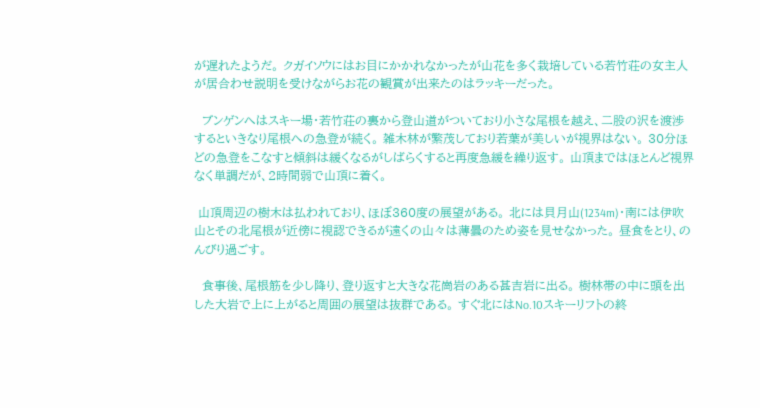が遅れたようだ。 クガイソウにはお目にかかれなかったが山花を多く栽培している若竹荘の女主人が居合わせ説明を受けながらお花の観賞が出来たのはラッキーだった。

  ブンゲンへはスキー場・若竹荘の裏から登山道がついており小さな尾根を越え、二股の沢を渡渉するといきなり尾根への急登が続く。 雑木林が繁茂しており若葉が美しいが視界はない。 30分ほどの急登をこなすと傾斜は緩くなるがしばらくすると再度急緩を繰り返す。 山頂まではほとんど視界なく単調だが、2時間弱で山頂に着く。

 山頂周辺の樹木は払われており、ほぼ360度の展望がある。 北には貝月山(1234m)・南には伊吹山とその北尾根が近傍に視認できるが遠くの山々は薄曇のため姿を見せなかった。 昼食をとり、のんびり過ごす。

  食事後、尾根筋を少し降り、登り返すと大きな花崗岩のある甚吉岩に出る。 樹林帯の中に頭を出した大岩で上に上がると周囲の展望は抜群である。 すぐ北にはNo.10スキーリフトの終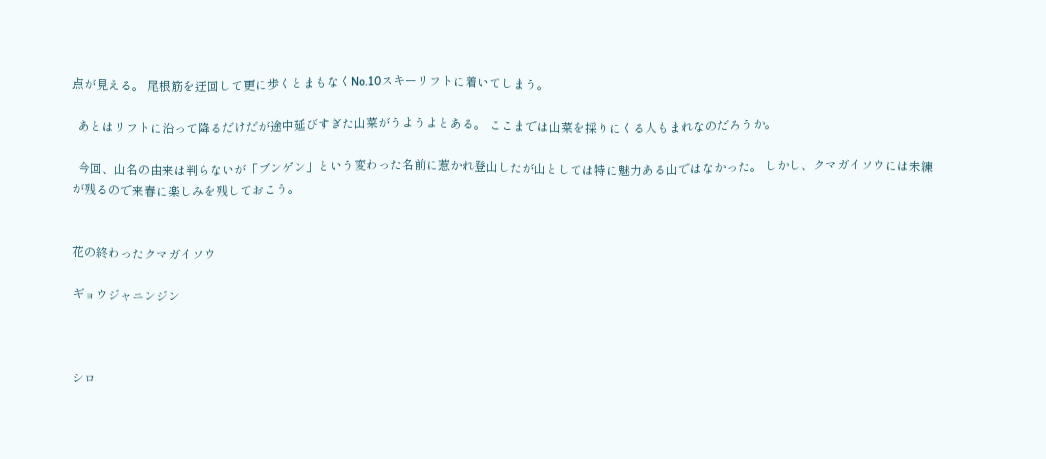点が見える。 尾根筋を迂回して更に歩くとまもなくNo.10スキーリフトに着いてしまう。

  あとはリフトに沿って降るだけだが途中延びすぎた山菜がうようよとある。 ここまでは山菜を採りにくる人もまれなのだろうか。

  今回、山名の由来は判らないが「ブンゲン」という変わった名前に惹かれ登山したが山としては特に魅力ある山ではなかった。 しかし、クマガイソウには未練が残るので来春に楽しみを残しておこう。


花の終わったクマガイソウ

ギョウジャニンジン



シロ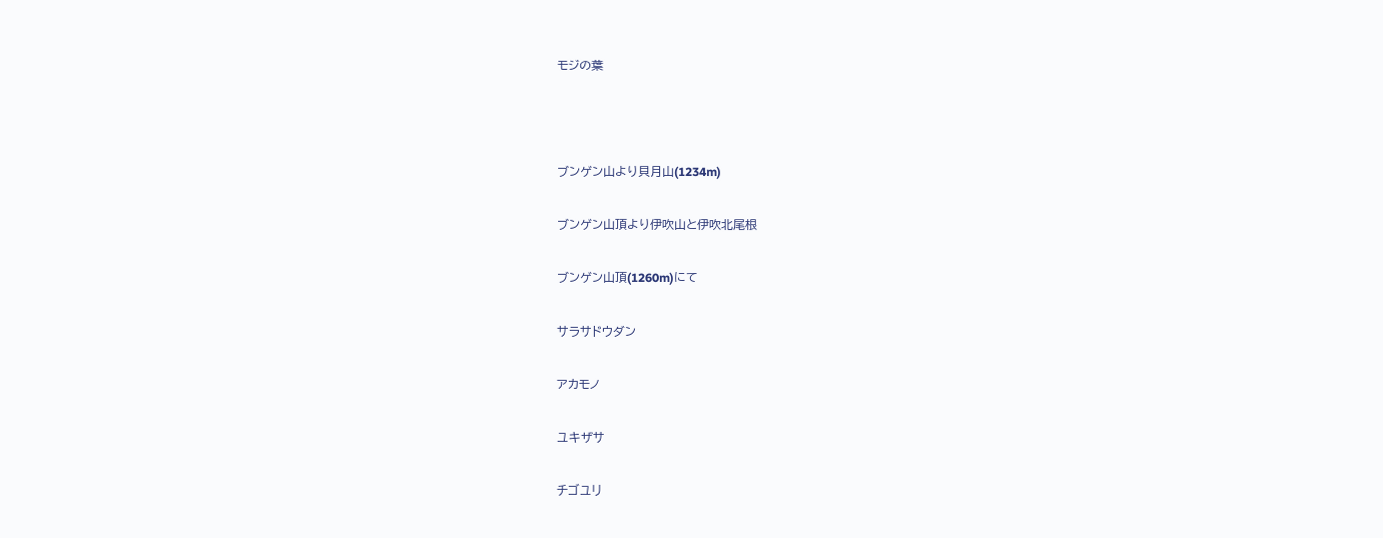モジの葉



ブンゲン山より貝月山(1234m)

ブンゲン山頂より伊吹山と伊吹北尾根

ブンゲン山頂(1260m)にて

サラサドウダン

アカモノ

ユキザサ

チゴユリ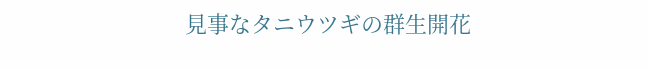見事なタニウツギの群生開花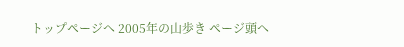トップページへ 2005年の山歩き ページ頭へ